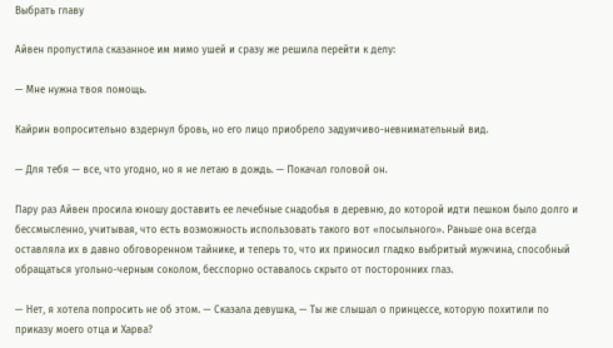Выбрать главу

Айвен пропустила сказанное им мимо ушей и сразу же решила перейти к делу:

— Мне нужна твоя помощь.

Кайрин вопросительно вздернул бровь, но его лицо приобрело задумчиво-невнимательный вид.

— Для тебя — все, что угодно, но я не летаю в дождь. — Покачал головой он.

Пару раз Айвен просила юношу доставить ее лечебные снадобья в деревню, до которой идти пешком было долго и бессмысленно, учитывая, что есть возможность использовать такого вот «посыльного». Раньше она всегда оставляла их в давно обговоренном тайнике, и теперь то, что их приносил гладко выбритый мужчина, способный обращаться угольно-черным соколом, бесспорно оставалось скрыто от посторонних глаз.

— Нет, я хотела попросить не об этом. — Сказала девушка, — Ты же слышал о принцессе, которую похитили по приказу моего отца и Харва?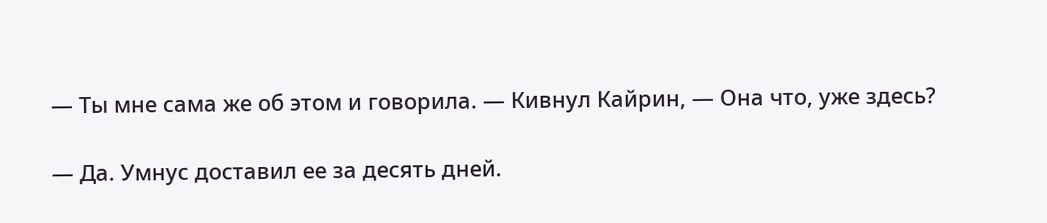— Ты мне сама же об этом и говорила. — Кивнул Кайрин, — Она что, уже здесь?

— Да. Умнус доставил ее за десять дней.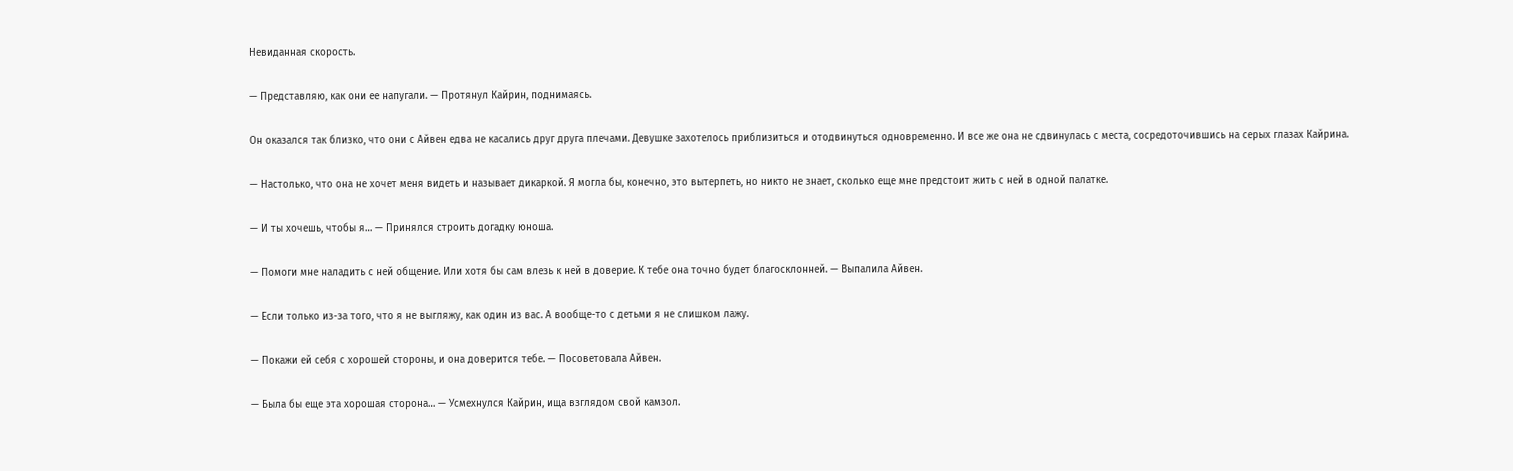Невиданная скорость.

— Представляю, как они ее напугали. — Протянул Кайрин, поднимаясь.

Он оказался так близко, что они с Айвен едва не касались друг друга плечами. Девушке захотелось приблизиться и отодвинуться одновременно. И все же она не сдвинулась с места, сосредоточившись на серых глазах Кайрина.

— Настолько, что она не хочет меня видеть и называет дикаркой. Я могла бы, конечно, это вытерпеть, но никто не знает, сколько еще мне предстоит жить с ней в одной палатке.

— И ты хочешь, чтобы я… — Принялся строить догадку юноша.

— Помоги мне наладить с ней общение. Или хотя бы сам влезь к ней в доверие. К тебе она точно будет благосклонней. — Выпалила Айвен.

— Если только из-за того, что я не выгляжу, как один из вас. А вообще-то с детьми я не слишком лажу.

— Покажи ей себя с хорошей стороны, и она доверится тебе. — Посоветовала Айвен.

— Была бы еще эта хорошая сторона… — Усмехнулся Кайрин, ища взглядом свой камзол.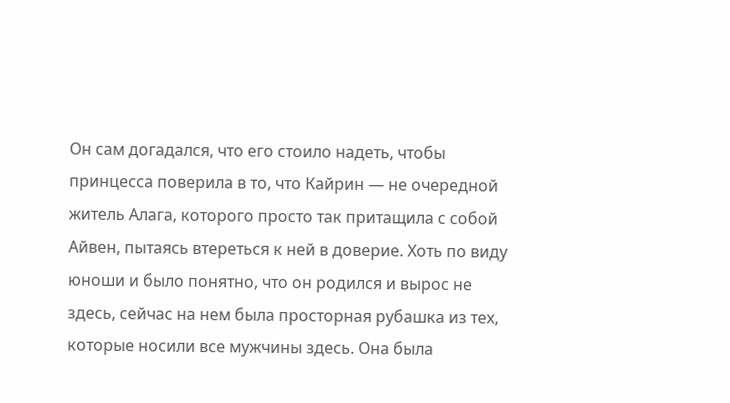Он сам догадался, что его стоило надеть, чтобы принцесса поверила в то, что Кайрин — не очередной житель Алага, которого просто так притащила с собой Айвен, пытаясь втереться к ней в доверие. Хоть по виду юноши и было понятно, что он родился и вырос не здесь, сейчас на нем была просторная рубашка из тех, которые носили все мужчины здесь. Она была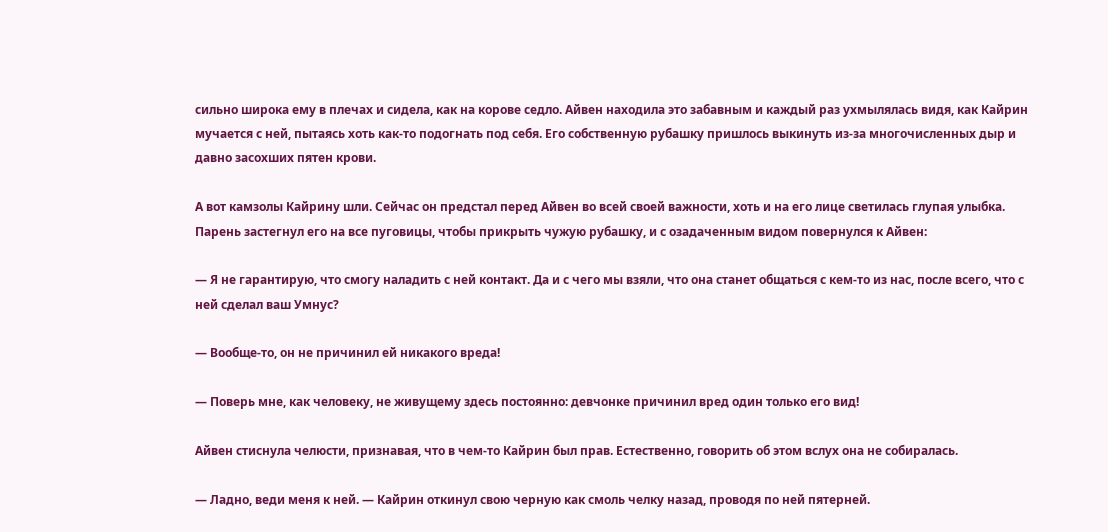сильно широка ему в плечах и сидела, как на корове седло. Айвен находила это забавным и каждый раз ухмылялась видя, как Кайрин мучается с ней, пытаясь хоть как-то подогнать под себя. Его собственную рубашку пришлось выкинуть из-за многочисленных дыр и давно засохших пятен крови.

А вот камзолы Кайрину шли. Сейчас он предстал перед Айвен во всей своей важности, хоть и на его лице светилась глупая улыбка. Парень застегнул его на все пуговицы, чтобы прикрыть чужую рубашку, и с озадаченным видом повернулся к Айвен:

— Я не гарантирую, что смогу наладить с ней контакт. Да и с чего мы взяли, что она станет общаться с кем-то из нас, после всего, что с ней сделал ваш Умнус?

— Вообще-то, он не причинил ей никакого вреда!

— Поверь мне, как человеку, не живущему здесь постоянно: девчонке причинил вред один только его вид!

Айвен стиснула челюсти, признавая, что в чем-то Кайрин был прав. Естественно, говорить об этом вслух она не собиралась.

— Ладно, веди меня к ней. — Кайрин откинул свою черную как смоль челку назад, проводя по ней пятерней.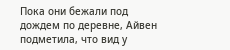Пока они бежали под дождем по деревне, Айвен подметила, что вид у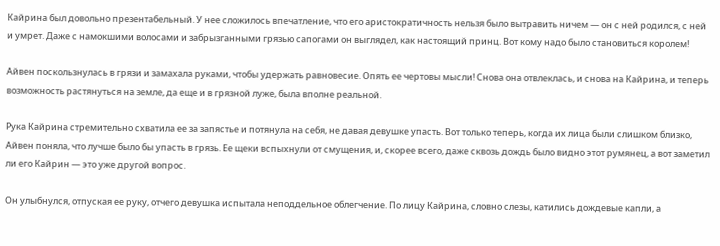Кайрина был довольно презентабельный. У нее сложилось впечатление, что его аристократичность нельзя было вытравить ничем — он с ней родился, с ней и умрет. Даже с намокшими волосами и забрызганными грязью сапогами он выглядел, как настоящий принц. Вот кому надо было становиться королем!

Айвен поскользнулась в грязи и замахала руками, чтобы удержать равновесие. Опять ее чертовы мысли! Снова она отвлеклась, и снова на Кайрина, и теперь возможность растянуться на земле, да еще и в грязной луже, была вполне реальной.

Рука Кайрина стремительно схватила ее за запястье и потянула на себя, не давая девушке упасть. Вот только теперь, когда их лица были слишком близко, Айвен поняла, что лучше было бы упасть в грязь. Ее щеки вспыхнули от смущения, и, скорее всего, даже сквозь дождь было видно этот румянец, а вот заметил ли его Кайрин — это уже другой вопрос.

Он улыбнулся, отпуская ее руку, отчего девушка испытала неподдельное облегчение. По лицу Кайрина, словно слезы, катились дождевые капли, а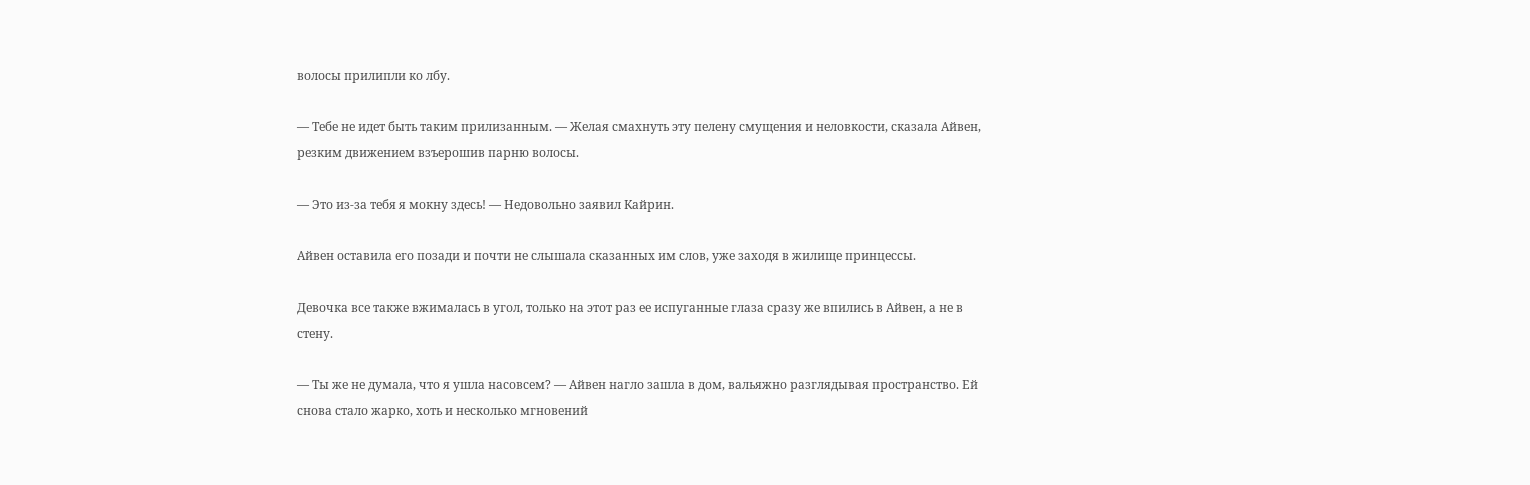волосы прилипли ко лбу.

— Тебе не идет быть таким прилизанным. — Желая смахнуть эту пелену смущения и неловкости, сказала Айвен, резким движением взъерошив парню волосы.

— Это из-за тебя я мокну здесь! — Недовольно заявил Кайрин.

Айвен оставила его позади и почти не слышала сказанных им слов, уже заходя в жилище принцессы.

Девочка все также вжималась в угол, только на этот раз ее испуганные глаза сразу же впились в Айвен, а не в стену.

— Ты же не думала, что я ушла насовсем? — Айвен нагло зашла в дом, вальяжно разглядывая пространство. Ей снова стало жарко, хоть и несколько мгновений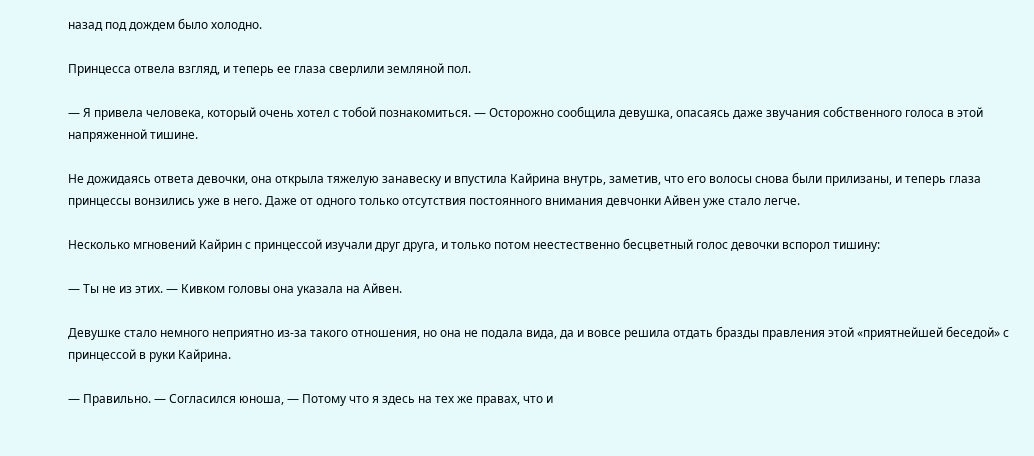назад под дождем было холодно.

Принцесса отвела взгляд, и теперь ее глаза сверлили земляной пол.

— Я привела человека, который очень хотел с тобой познакомиться. — Осторожно сообщила девушка, опасаясь даже звучания собственного голоса в этой напряженной тишине.

Не дожидаясь ответа девочки, она открыла тяжелую занавеску и впустила Кайрина внутрь, заметив, что его волосы снова были прилизаны, и теперь глаза принцессы вонзились уже в него. Даже от одного только отсутствия постоянного внимания девчонки Айвен уже стало легче.

Несколько мгновений Кайрин с принцессой изучали друг друга, и только потом неестественно бесцветный голос девочки вспорол тишину:

— Ты не из этих. — Кивком головы она указала на Айвен.

Девушке стало немного неприятно из-за такого отношения, но она не подала вида, да и вовсе решила отдать бразды правления этой «приятнейшей беседой» с принцессой в руки Кайрина.

— Правильно. — Согласился юноша, — Потому что я здесь на тех же правах, что и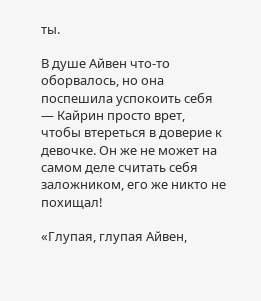ты.

В душе Айвен что-то оборвалось, но она поспешила успокоить себя — Кайрин просто врет, чтобы втереться в доверие к девочке. Он же не может на самом деле считать себя заложником, его же никто не похищал!

«Глупая, глупая Айвен,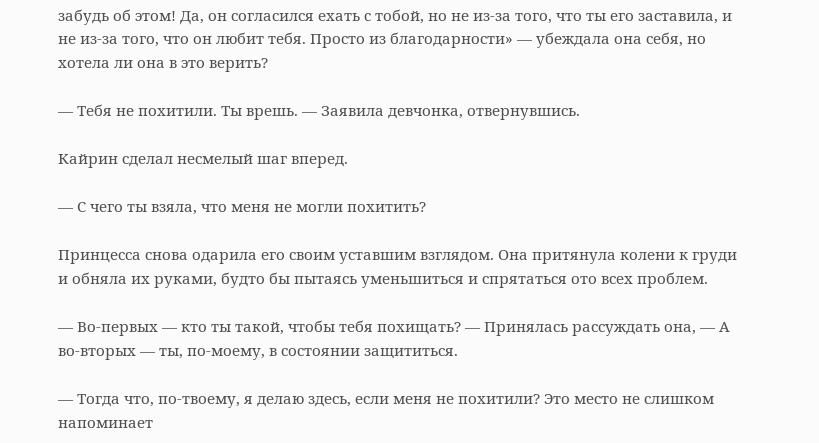забудь об этом! Да, он согласился ехать с тобой, но не из-за того, что ты его заставила, и не из-за того, что он любит тебя. Просто из благодарности» — убеждала она себя, но хотела ли она в это верить?

— Тебя не похитили. Ты врешь. — Заявила девчонка, отвернувшись.

Кайрин сделал несмелый шаг вперед.

— С чего ты взяла, что меня не могли похитить?

Принцесса снова одарила его своим уставшим взглядом. Она притянула колени к груди и обняла их руками, будто бы пытаясь уменьшиться и спрятаться ото всех проблем.

— Во-первых — кто ты такой, чтобы тебя похищать? — Принялась рассуждать она, — А во-вторых — ты, по-моему, в состоянии защититься.

— Тогда что, по-твоему, я делаю здесь, если меня не похитили? Это место не слишком напоминает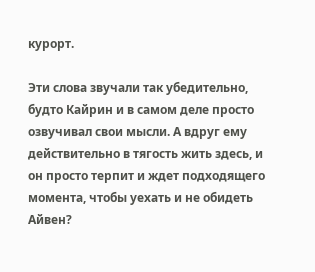курорт.

Эти слова звучали так убедительно, будто Кайрин и в самом деле просто озвучивал свои мысли. А вдруг ему действительно в тягость жить здесь, и он просто терпит и ждет подходящего момента, чтобы уехать и не обидеть Айвен?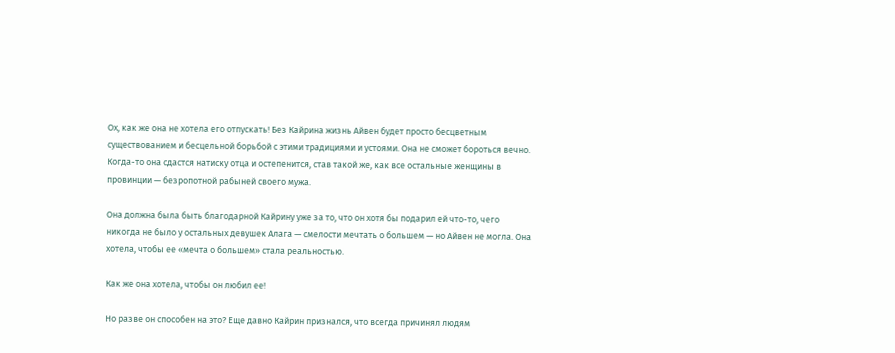Ох, как же она не хотела его отпускать! Без Кайрина жизнь Айвен будет просто бесцветным существованием и бесцельной борьбой с этими традициями и устоями. Она не сможет бороться вечно. Когда-то она сдастся натиску отца и остепенится, став такой же, как все остальные женщины в провинции — безропотной рабыней своего мужа.

Она должна была быть благодарной Кайрину уже за то, что он хотя бы подарил ей что-то, чего никогда не было у остальных девушек Алага — смелости мечтать о большем — но Айвен не могла. Она хотела, чтобы ее «мечта о большем» стала реальностью.

Как же она хотела, чтобы он любил ее!

Но разве он способен на это? Еще давно Кайрин признался, что всегда причинял людям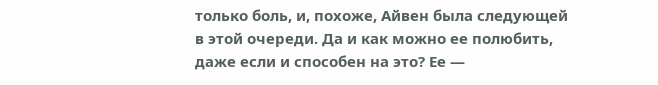только боль, и, похоже, Айвен была следующей в этой очереди. Да и как можно ее полюбить, даже если и способен на это? Ее —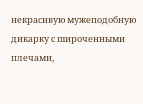некрасивую мужеподобную дикарку с широченными плечами,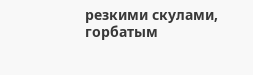резкими скулами, горбатым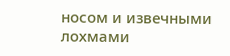носом и извечными лохмами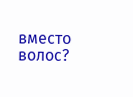вместо волос?